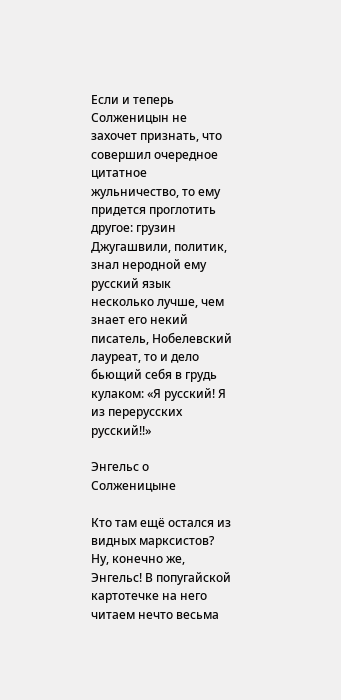Если и теперь Солженицын не захочет признать, что совершил очередное цитатное жульничество, то ему придется проглотить другое: грузин Джугашвили, политик, знал неродной ему русский язык несколько лучше, чем знает его некий писатель, Нобелевский лауреат, то и дело бьющий себя в грудь кулаком: «Я русский! Я из перерусских русский!!»

Энгельс о Солженицыне

Кто там ещё остался из видных марксистов? Ну, конечно же, Энгельс! В попугайской картотечке на него читаем нечто весьма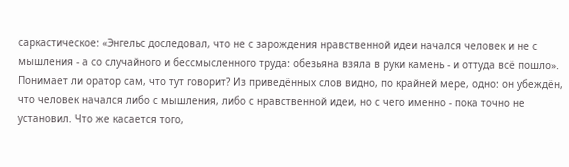саркастическое: «Энгельс доследовал, что не с зарождения нравственной идеи начался человек и не с мышления - а со случайного и бессмысленного труда: обезьяна взяла в руки камень - и оттуда всё пошло». Понимает ли оратор сам, что тут говорит? Из приведённых слов видно, по крайней мере, одно: он убеждён, что человек начался либо с мышления, либо с нравственной идеи, но с чего именно - пока точно не установил. Что же касается того,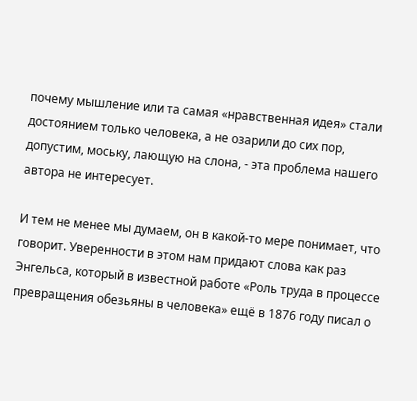почему мышление или та самая «нравственная идея» стали достоянием только человека, а не озарили до сих пор, допустим, моську, лающую на слона, - эта проблема нашего автора не интересует.

И тем не менее мы думаем, он в какой-то мере понимает, что говорит. Уверенности в этом нам придают слова как раз Энгельса, который в известной работе «Роль труда в процессе превращения обезьяны в человека» ещё в 1876 году писал о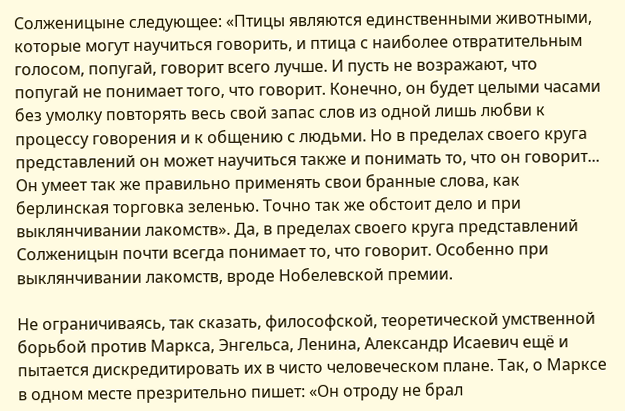Солженицыне следующее: «Птицы являются единственными животными, которые могут научиться говорить, и птица с наиболее отвратительным голосом, попугай, говорит всего лучше. И пусть не возражают, что попугай не понимает того, что говорит. Конечно, он будет целыми часами без умолку повторять весь свой запас слов из одной лишь любви к процессу говорения и к общению с людьми. Но в пределах своего круга представлений он может научиться также и понимать то, что он говорит... Он умеет так же правильно применять свои бранные слова, как берлинская торговка зеленью. Точно так же обстоит дело и при выклянчивании лакомств». Да, в пределах своего круга представлений Солженицын почти всегда понимает то, что говорит. Особенно при выклянчивании лакомств, вроде Нобелевской премии.

Не ограничиваясь, так сказать, философской, теоретической умственной борьбой против Маркса, Энгельса, Ленина, Александр Исаевич ещё и пытается дискредитировать их в чисто человеческом плане. Так, о Марксе в одном месте презрительно пишет: «Он отроду не брал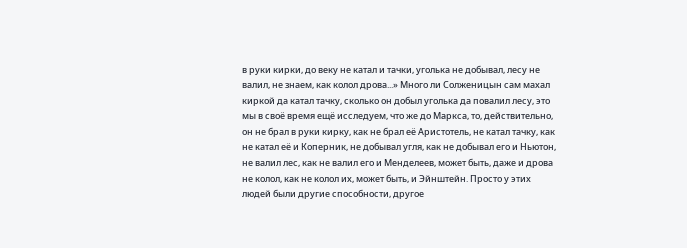в руки кирки, до веку не катал и тачки, уголька не добывал, лесу не валил, не знаем, как колол дрова...» Много ли Солженицын сам махал киркой да катал тачку, сколько он добыл уголька да повалил лесу, это мы в своё время ещё исследуем, что же до Маркса, то, действительно, он не брал в руки кирку, как не брал её Аристотель, не катал тачку, как не катал её и Коперник, не добывал угля, как не добывал его и Ньютон, не валил лес, как не валил его и Менделеев, может быть, даже и дрова не колол, как не колол их, может быть, и Эйнштейн. Просто у этих людей были другие способности, другое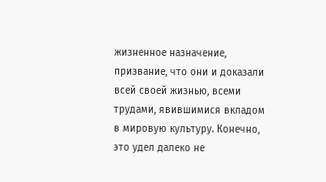жизненное назначение, призвание, что они и доказали всей своей жизнью, всеми трудами, явившимися вкладом в мировую культуру. Конечно, это удел далеко не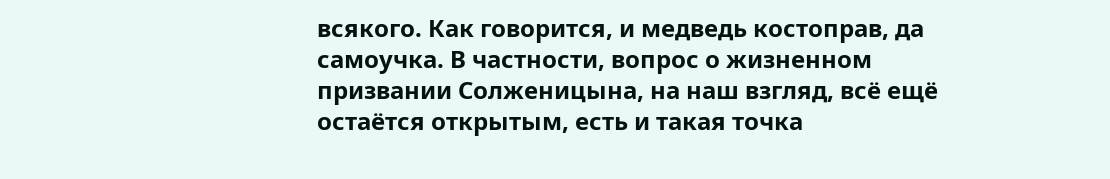всякого. Как говорится, и медведь костоправ, да самоучка. В частности, вопрос о жизненном призвании Солженицына, на наш взгляд, всё ещё остаётся открытым, есть и такая точка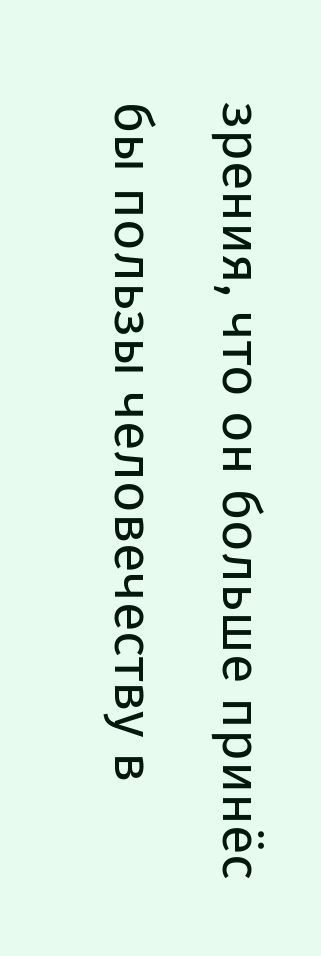зрения, что он больше принёс бы пользы человечеству в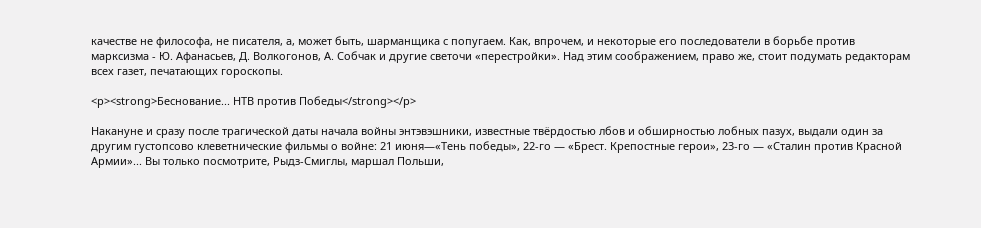качестве не философа, не писателя, а, может быть, шарманщика с попугаем. Как, впрочем, и некоторые его последователи в борьбе против марксизма - Ю. Афанасьев, Д. Волкогонов, А. Собчак и другие светочи «перестройки». Над этим соображением, право же, стоит подумать редакторам всех газет, печатающих гороскопы.

<p><strong>Беснование... НТВ против Победы</strong></p>

Накануне и сразу после трагической даты начала войны энтэвэшники, известные твёрдостью лбов и обширностью лобных пазух, выдали один за другим густопсово клеветнические фильмы о войне: 21 июня—«Тень победы», 22-го — «Брест. Крепостные герои», 23-го — «Сталин против Красной Армии»... Вы только посмотрите, Рыдз-Смиглы, маршал Польши,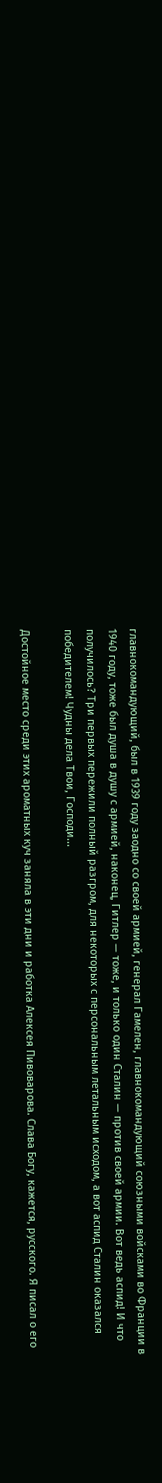главнокомандующий, был в 1939 году заодно со своей армией, генерал Гамелен, главнокомандующий союзными войсками во Франции в 1940 году, тоже был душа в душу с армией, наконец, Гитлер — тоже, и только один Сталин — против своей армии. Вот ведь аспид! И что получилось? Три первых пережили полный разгром, для некоторых с персональным летальным исходом, а вот аспид Сталин оказался победителем! Чудны дела Твои, Господи...

Достойное место среди этих ароматных куч заняла в эти дни и работка Алексея Пивоварова. Слава Богу, кажется, русского. Я писал о его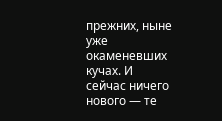прежних, ныне уже окаменевших кучах. И сейчас ничего нового — те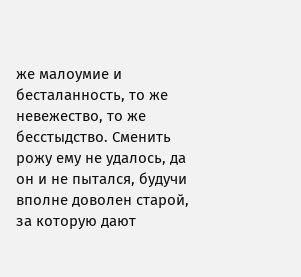же малоумие и бесталанность, то же невежество, то же бесстыдство. Сменить рожу ему не удалось, да он и не пытался, будучи вполне доволен старой, за которую дают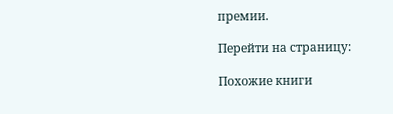премии.

Перейти на страницу:

Похожие книги